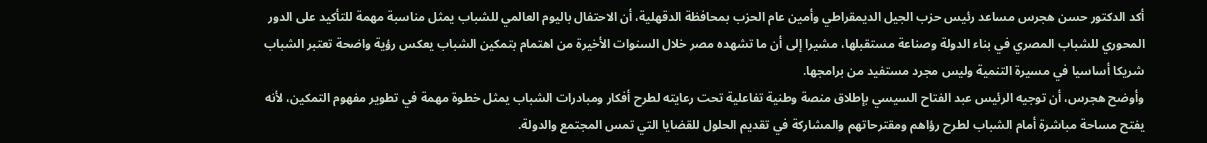أكد الدكتور حسن هجرس مساعد رئيس حزب الجيل الديمقراطي وأمين عام الحزب بمحافظة الدقهلية، أن الاحتفال باليوم العالمي للشباب يمثل مناسبة مهمة للتأكيد على الدور المحوري للشباب المصري في بناء الدولة وصناعة مستقبلها، مشيرا إلى أن ما تشهده مصر خلال السنوات الأخيرة من اهتمام بتمكين الشباب يعكس رؤية واضحة تعتبر الشباب شريكا أساسيا في مسيرة التنمية وليس مجرد مستفيد من برامجها.
وأوضح هجرس، أن توجيه الرئيس عبد الفتاح السيسي بإطلاق منصة وطنية تفاعلية تحت رعايته لطرح أفكار ومبادرات الشباب يمثل خطوة مهمة في تطوير مفهوم التمكين، لأنه يفتح مساحة مباشرة أمام الشباب لطرح رؤاهم ومقترحاتهم والمشاركة في تقديم الحلول للقضايا التي تمس المجتمع والدولة.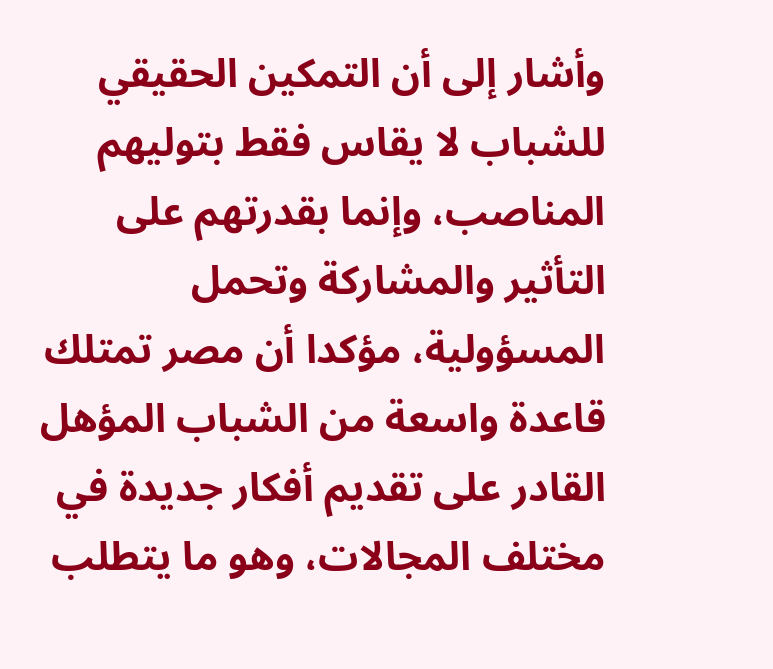وأشار إلى أن التمكين الحقيقي للشباب لا يقاس فقط بتوليهم المناصب، وإنما بقدرتهم على التأثير والمشاركة وتحمل المسؤولية، مؤكدا أن مصر تمتلك قاعدة واسعة من الشباب المؤهل القادر على تقديم أفكار جديدة في مختلف المجالات، وهو ما يتطلب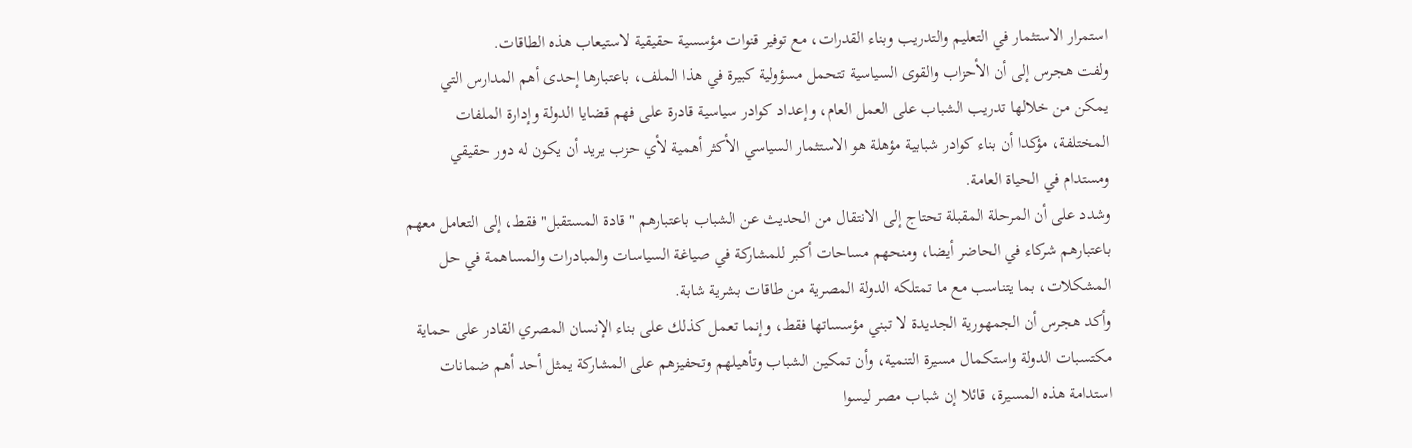استمرار الاستثمار في التعليم والتدريب وبناء القدرات، مع توفير قنوات مؤسسية حقيقية لاستيعاب هذه الطاقات.
ولفت هجرس إلى أن الأحزاب والقوى السياسية تتحمل مسؤولية كبيرة في هذا الملف، باعتبارها إحدى أهم المدارس التي يمكن من خلالها تدريب الشباب على العمل العام، وإعداد كوادر سياسية قادرة على فهم قضايا الدولة وإدارة الملفات المختلفة، مؤكدا أن بناء كوادر شبابية مؤهلة هو الاستثمار السياسي الأكثر أهمية لأي حزب يريد أن يكون له دور حقيقي ومستدام في الحياة العامة.
وشدد على أن المرحلة المقبلة تحتاج إلى الانتقال من الحديث عن الشباب باعتبارهم "قادة المستقبل" فقط، إلى التعامل معهم باعتبارهم شركاء في الحاضر أيضا، ومنحهم مساحات أكبر للمشاركة في صياغة السياسات والمبادرات والمساهمة في حل المشكلات، بما يتناسب مع ما تمتلكه الدولة المصرية من طاقات بشرية شابة.
وأكد هجرس أن الجمهورية الجديدة لا تبني مؤسساتها فقط، وإنما تعمل كذلك على بناء الإنسان المصري القادر على حماية مكتسبات الدولة واستكمال مسيرة التنمية، وأن تمكين الشباب وتأهيلهم وتحفيزهم على المشاركة يمثل أحد أهم ضمانات استدامة هذه المسيرة، قائلا إن شباب مصر ليسوا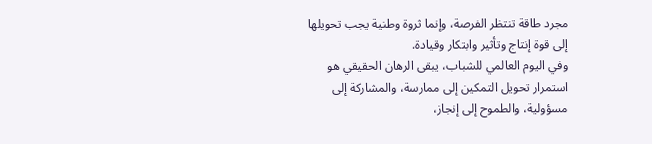مجرد طاقة تنتظر الفرصة، وإنما ثروة وطنية يجب تحويلها إلى قوة إنتاج وتأثير وابتكار وقيادة.
وفي اليوم العالمي للشباب، يبقى الرهان الحقيقي هو استمرار تحويل التمكين إلى ممارسة، والمشاركة إلى مسؤولية، والطموح إلى إنجاز،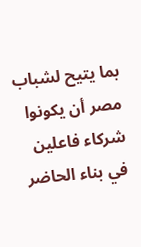بما يتيح لشباب مصر أن يكونوا شركاء فاعلين في بناء الحاضر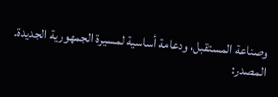وصناعة المستقبل، ودعامة أساسية لمسيرة الجمهورية الجديدة.
المصدر: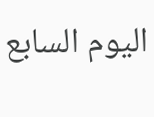اليوم السابع